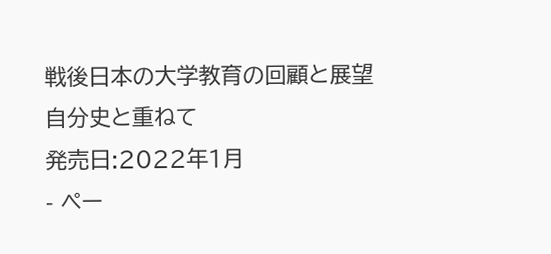戦後日本の大学教育の回顧と展望 自分史と重ねて
発売日:2022年1月
- ペー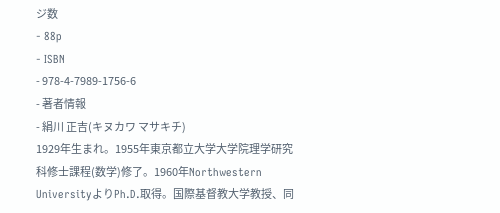ジ数
- 88p
- ISBN
- 978-4-7989-1756-6
- 著者情報
- 絹川 正吉(キヌカワ マサキチ)
1929年生まれ。1955年東京都立大学大学院理学研究科修士課程(数学)修了。1960年Northwestern UniversityよりPh.D.取得。国際基督教大学教授、同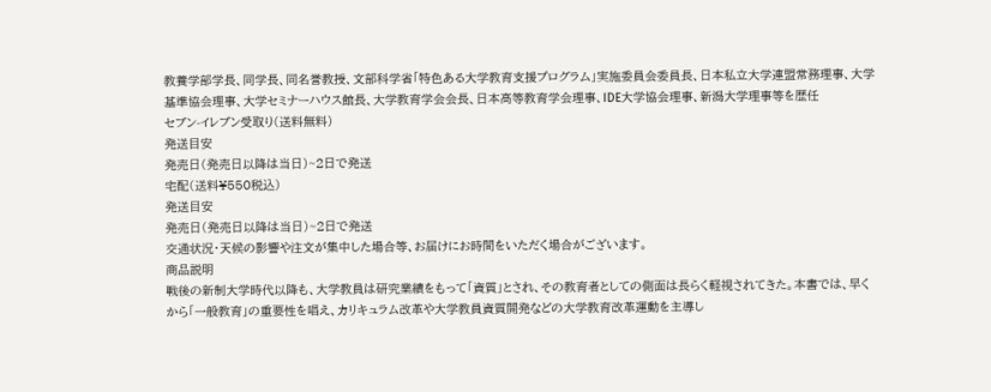教養学部学長、同学長、同名誉教授、文部科学省「特色ある大学教育支援プログラム」実施委員会委員長、日本私立大学連盟常務理事、大学基準協会理事、大学セミナーハウス館長、大学教育学会会長、日本高等教育学会理事、IDE大学協会理事、新潟大学理事等を歴任
セブン-イレブン受取り(送料無料)
発送目安
発売日(発売日以降は当日)~2日で発送
宅配(送料¥550税込)
発送目安
発売日(発売日以降は当日)~2日で発送
交通状況・天候の影響や注文が集中した場合等、お届けにお時間をいただく場合がございます。
商品説明
戦後の新制大学時代以降も、大学教員は研究業績をもって「資質」とされ、その教育者としての側面は長らく軽視されてきた。本書では、早くから「一般教育」の重要性を唱え、カリキュラム改革や大学教員資質開発などの大学教育改革運動を主導し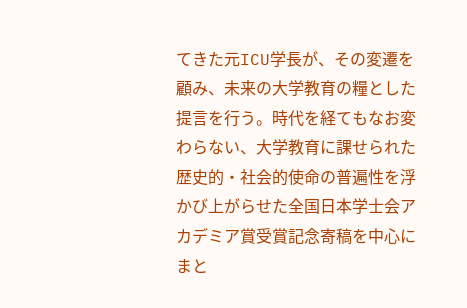てきた元ICU学長が、その変遷を顧み、未来の大学教育の糧とした提言を行う。時代を経てもなお変わらない、大学教育に課せられた歴史的・社会的使命の普遍性を浮かび上がらせた全国日本学士会アカデミア賞受賞記念寄稿を中心にまと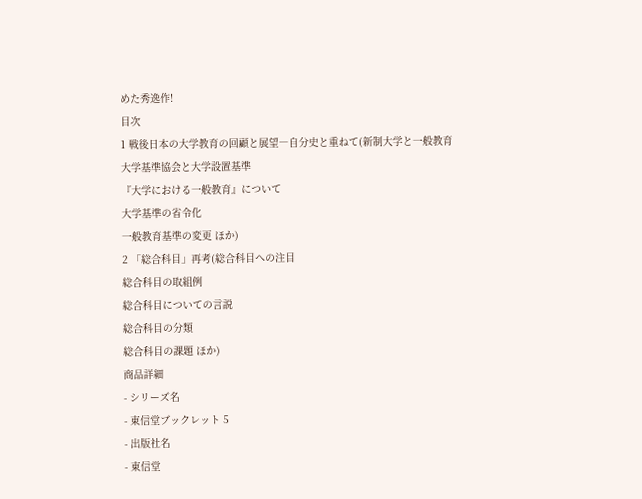めた秀逸作!
目次
1 戦後日本の大学教育の回顧と展望―自分史と重ねて(新制大学と一般教育
大学基準協会と大学設置基準
『大学における一般教育』について
大学基準の省令化
一般教育基準の変更 ほか)
2 「総合科目」再考(総合科目への注目
総合科目の取組例
総合科目についての言説
総合科目の分類
総合科目の課題 ほか)
商品詳細
- シリーズ名
- 東信堂ブックレット 5
- 出版社名
- 東信堂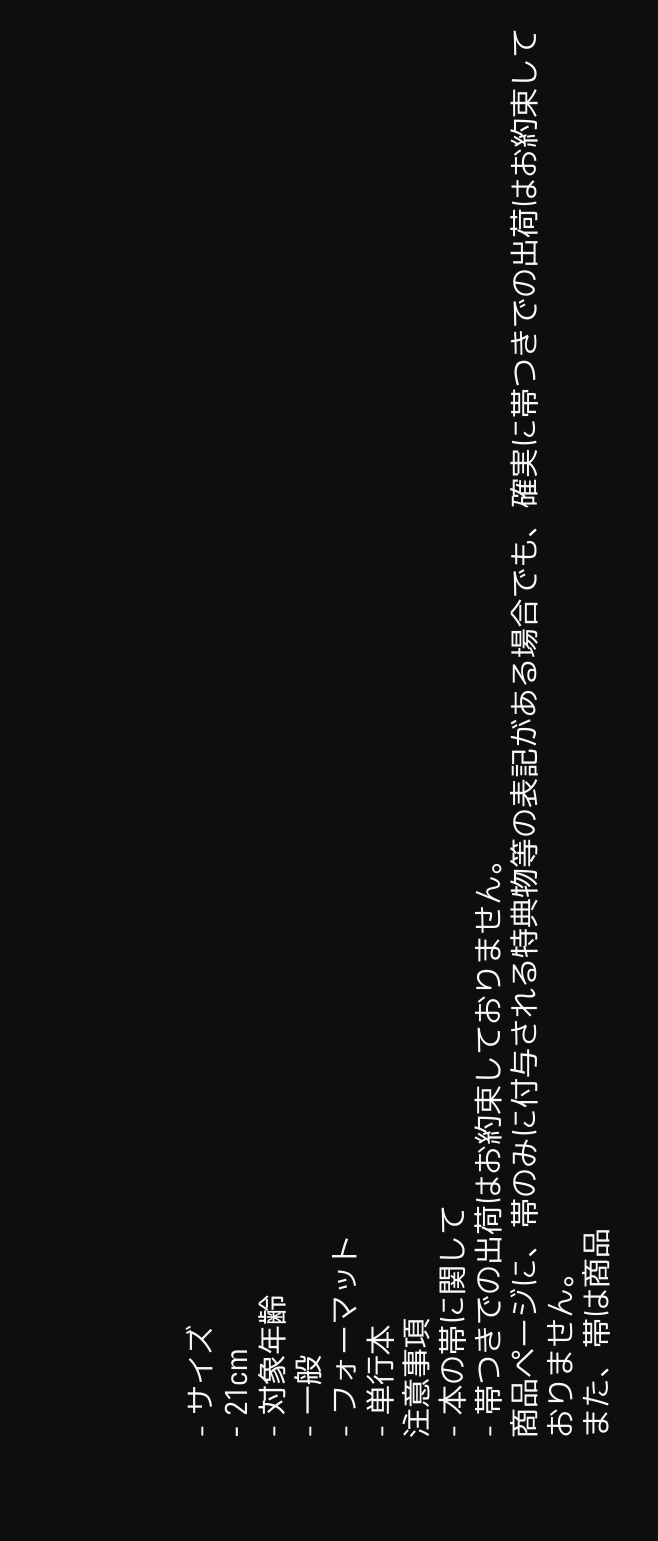- サイズ
- 21cm
- 対象年齢
- 一般
- フォーマット
- 単行本
注意事項
- 本の帯に関して
- 帯つきでの出荷はお約束しておりません。
商品ページに、帯のみに付与される特典物等の表記がある場合でも、確実に帯つきでの出荷はお約束しておりません。
また、帯は商品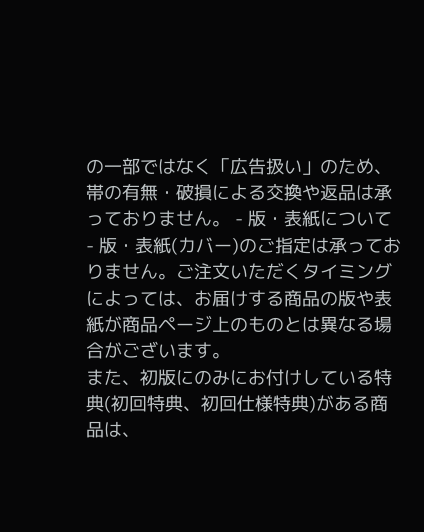の一部ではなく「広告扱い」のため、帯の有無・破損による交換や返品は承っておりません。 - 版・表紙について
- 版・表紙(カバー)のご指定は承っておりません。ご注文いただくタイミングによっては、お届けする商品の版や表紙が商品ページ上のものとは異なる場合がございます。
また、初版にのみにお付けしている特典(初回特典、初回仕様特典)がある商品は、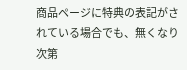商品ページに特典の表記がされている場合でも、無くなり次第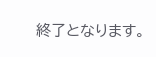終了となります。